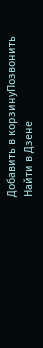Добавить в корзинуПозвонить
Найти в Дзене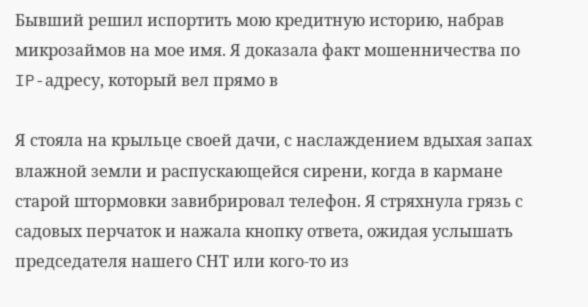Бывший решил испортить мою кредитную историю, набрав микрозаймов на мое имя. Я доказала факт мошенничества по IP-адресу, который вел прямо в

Я стояла на крыльце своей дачи, с наслаждением вдыхая запах влажной земли и распускающейся сирени, когда в кармане старой штормовки завибрировал телефон. Я стряхнула грязь с садовых перчаток и нажала кнопку ответа, ожидая услышать председателя нашего СНТ или кого-то из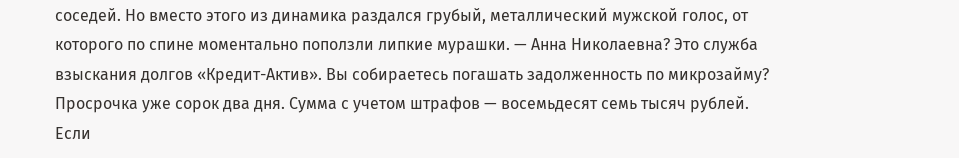соседей. Но вместо этого из динамика раздался грубый, металлический мужской голос, от которого по спине моментально поползли липкие мурашки. — Анна Николаевна? Это служба взыскания долгов «Кредит-Актив». Вы собираетесь погашать задолженность по микрозайму? Просрочка уже сорок два дня. Сумма с учетом штрафов — восемьдесят семь тысяч рублей. Если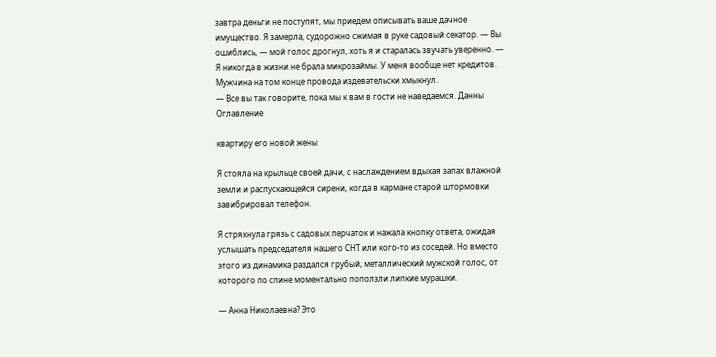завтра деньги не поступят, мы приедем описывать ваше дачное имущество. Я замерла, судорожно сжимая в руке садовый секатор. — Вы ошиблись, — мой голос дрогнул, хоть я и старалась звучать уверенно. — Я никогда в жизни не брала микрозаймы. У меня вообще нет кредитов. Мужчина на том конце провода издевательски хмыкнул.
— Все вы так говорите, пока мы к вам в гости не наведаемся. Данны
Оглавление

квартиру его новой жены

Я стояла на крыльце своей дачи, с наслаждением вдыхая запах влажной земли и распускающейся сирени, когда в кармане старой штормовки завибрировал телефон.

Я стряхнула грязь с садовых перчаток и нажала кнопку ответа, ожидая услышать председателя нашего СНТ или кого-то из соседей. Но вместо этого из динамика раздался грубый, металлический мужской голос, от которого по спине моментально поползли липкие мурашки.

— Анна Николаевна? Это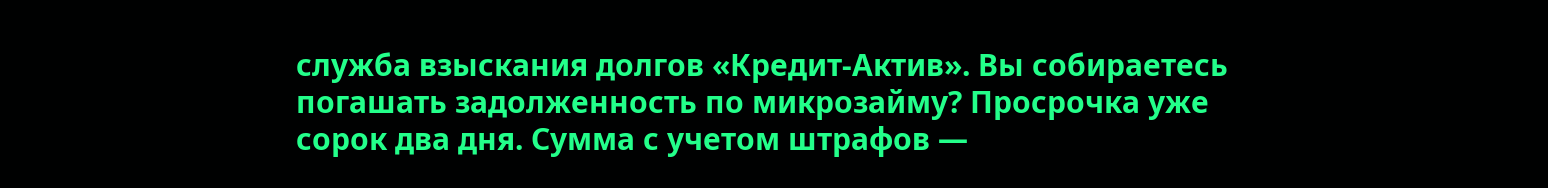служба взыскания долгов «Кредит-Актив». Вы собираетесь погашать задолженность по микрозайму? Просрочка уже сорок два дня. Сумма с учетом штрафов —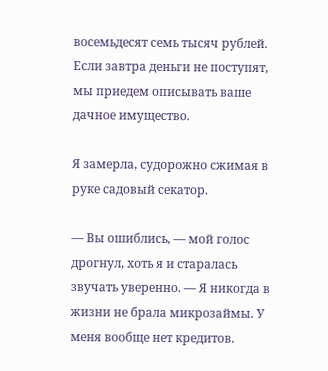восемьдесят семь тысяч рублей. Если завтра деньги не поступят, мы приедем описывать ваше дачное имущество.

Я замерла, судорожно сжимая в руке садовый секатор.

— Вы ошиблись, — мой голос дрогнул, хоть я и старалась звучать уверенно. — Я никогда в жизни не брала микрозаймы. У меня вообще нет кредитов.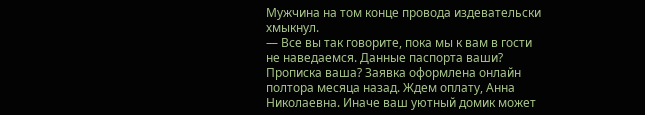Мужчина на том конце провода издевательски хмыкнул.
— Все вы так говорите, пока мы к вам в гости не наведаемся. Данные паспорта ваши? Прописка ваша? Заявка оформлена онлайн полтора месяца назад. Ждем оплату, Анна Николаевна. Иначе ваш уютный домик может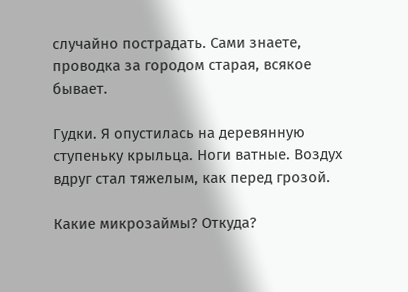случайно пострадать. Сами знаете, проводка за городом старая, всякое бывает.

Гудки. Я опустилась на деревянную ступеньку крыльца. Ноги ватные. Воздух вдруг стал тяжелым, как перед грозой.

Какие микрозаймы? Откуда?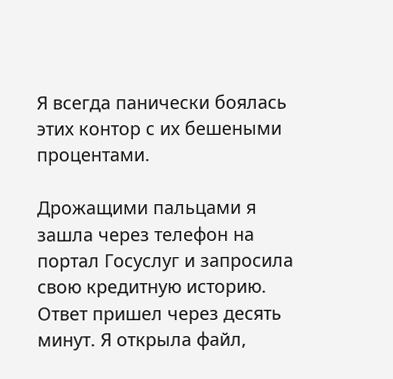Я всегда панически боялась этих контор с их бешеными процентами.

Дрожащими пальцами я зашла через телефон на портал Госуслуг и запросила свою кредитную историю. Ответ пришел через десять минут. Я открыла файл,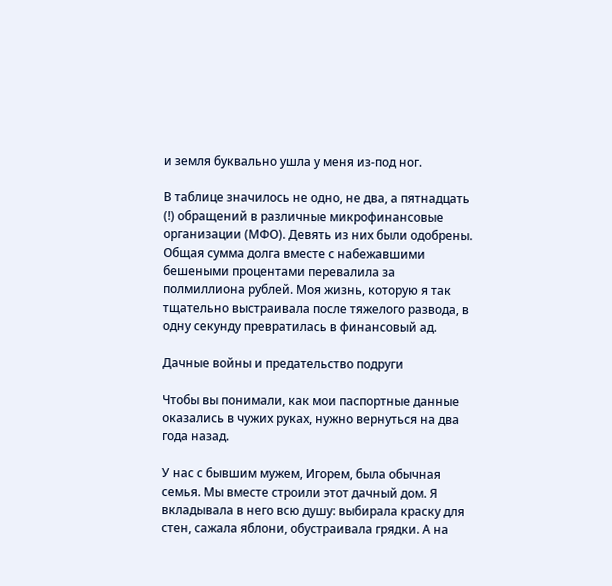и земля буквально ушла у меня из-под ног.

В таблице значилось не одно, не два, а пятнадцать (!) обращений в различные микрофинансовые организации (МФО). Девять из них были одобрены. Общая сумма долга вместе с набежавшими бешеными процентами перевалила за полмиллиона рублей. Моя жизнь, которую я так тщательно выстраивала после тяжелого развода, в одну секунду превратилась в финансовый ад.

Дачные войны и предательство подруги

Чтобы вы понимали, как мои паспортные данные оказались в чужих руках, нужно вернуться на два года назад.

У нас с бывшим мужем, Игорем, была обычная семья. Мы вместе строили этот дачный дом. Я вкладывала в него всю душу: выбирала краску для стен, сажала яблони, обустраивала грядки. А на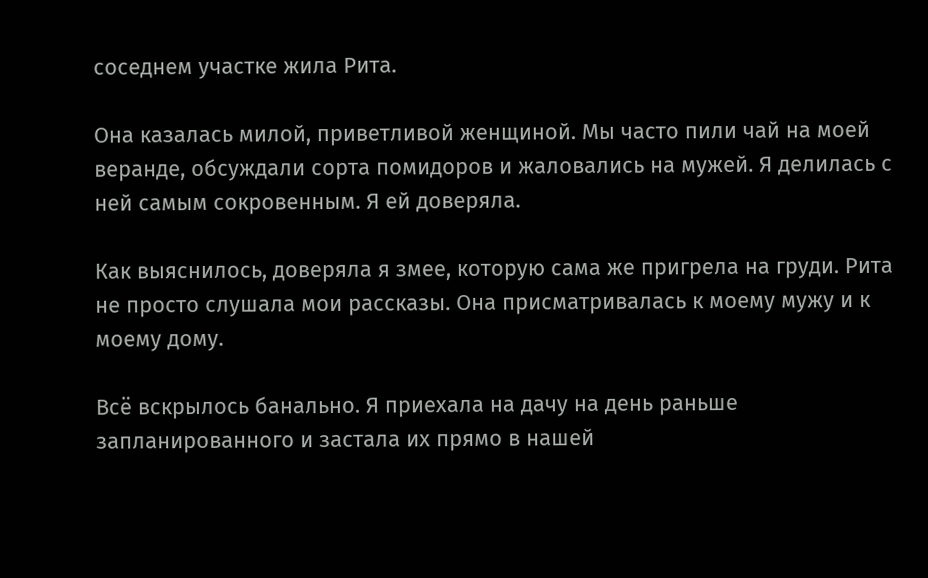соседнем участке жила Рита.

Она казалась милой, приветливой женщиной. Мы часто пили чай на моей веранде, обсуждали сорта помидоров и жаловались на мужей. Я делилась с ней самым сокровенным. Я ей доверяла.

Как выяснилось, доверяла я змее, которую сама же пригрела на груди. Рита не просто слушала мои рассказы. Она присматривалась к моему мужу и к моему дому.

Всё вскрылось банально. Я приехала на дачу на день раньше запланированного и застала их прямо в нашей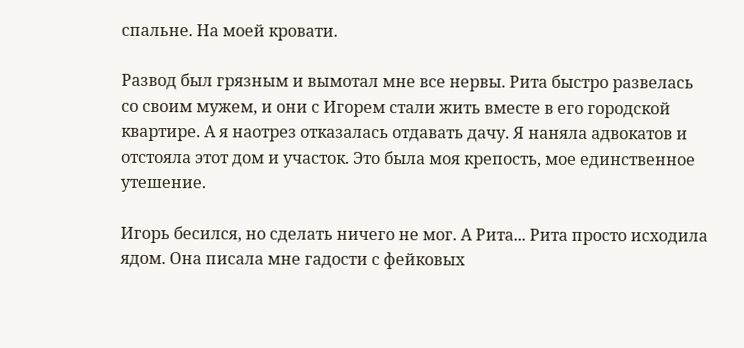спальне. На моей кровати.

Развод был грязным и вымотал мне все нервы. Рита быстро развелась со своим мужем, и они с Игорем стали жить вместе в его городской квартире. А я наотрез отказалась отдавать дачу. Я наняла адвокатов и отстояла этот дом и участок. Это была моя крепость, мое единственное утешение.

Игорь бесился, но сделать ничего не мог. А Рита... Рита просто исходила ядом. Она писала мне гадости с фейковых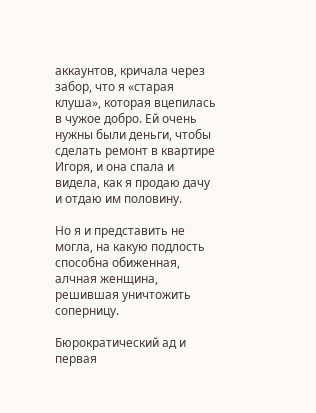аккаунтов, кричала через забор, что я «старая клуша», которая вцепилась в чужое добро. Ей очень нужны были деньги, чтобы сделать ремонт в квартире Игоря, и она спала и видела, как я продаю дачу и отдаю им половину.

Но я и представить не могла, на какую подлость способна обиженная, алчная женщина, решившая уничтожить соперницу.

Бюрократический ад и первая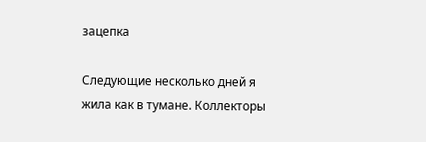зацепка

Следующие несколько дней я жила как в тумане. Коллекторы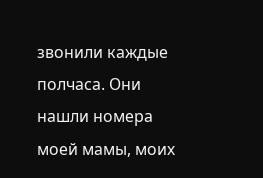звонили каждые полчаса. Они нашли номера моей мамы, моих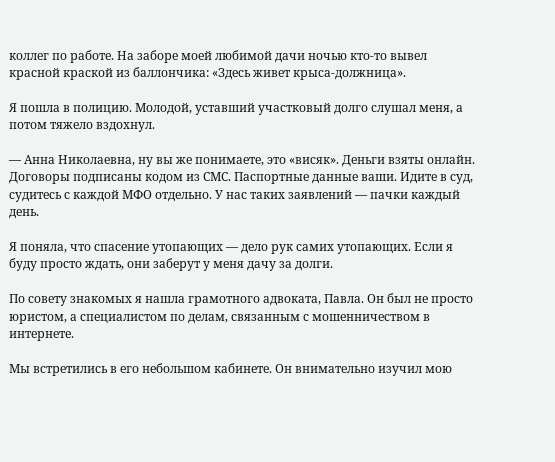коллег по работе. На заборе моей любимой дачи ночью кто-то вывел красной краской из баллончика: «Здесь живет крыса-должница».

Я пошла в полицию. Молодой, уставший участковый долго слушал меня, а потом тяжело вздохнул.

— Анна Николаевна, ну вы же понимаете, это «висяк». Деньги взяты онлайн. Договоры подписаны кодом из СМС. Паспортные данные ваши. Идите в суд, судитесь с каждой МФО отдельно. У нас таких заявлений — пачки каждый день.

Я поняла, что спасение утопающих — дело рук самих утопающих. Если я буду просто ждать, они заберут у меня дачу за долги.

По совету знакомых я нашла грамотного адвоката, Павла. Он был не просто юристом, а специалистом по делам, связанным с мошенничеством в интернете.

Мы встретились в его небольшом кабинете. Он внимательно изучил мою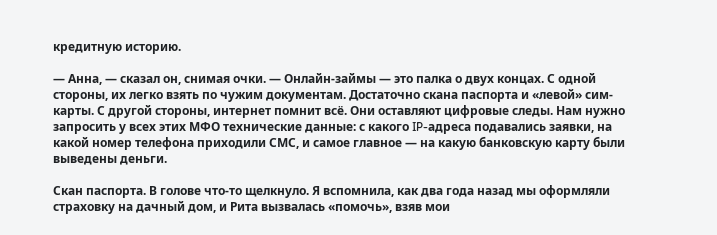кредитную историю.

— Анна, — сказал он, снимая очки. — Онлайн-займы — это палка о двух концах. С одной стороны, их легко взять по чужим документам. Достаточно скана паспорта и «левой» сим-карты. С другой стороны, интернет помнит всё. Они оставляют цифровые следы. Нам нужно запросить у всех этих МФО технические данные: с какого IP-адреса подавались заявки, на какой номер телефона приходили СМС, и самое главное — на какую банковскую карту были выведены деньги.

Скан паспорта. В голове что-то щелкнуло. Я вспомнила, как два года назад мы оформляли страховку на дачный дом, и Рита вызвалась «помочь», взяв мои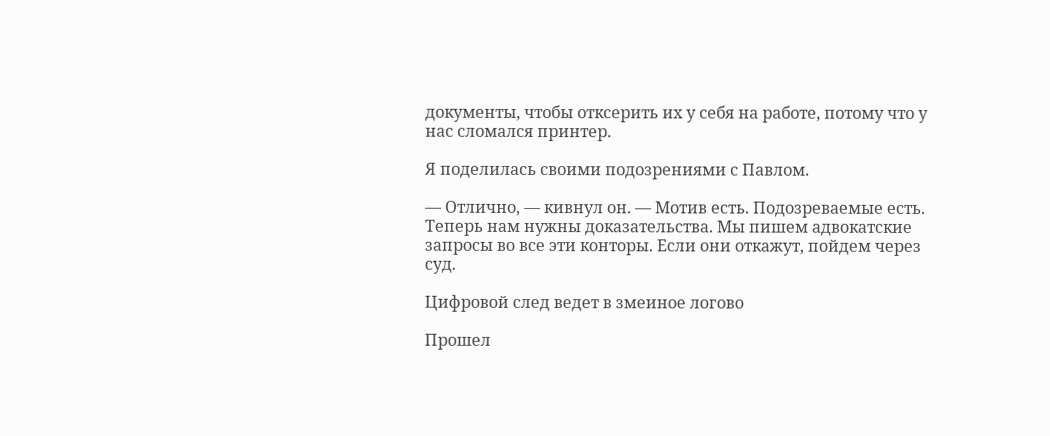документы, чтобы отксерить их у себя на работе, потому что у нас сломался принтер.

Я поделилась своими подозрениями с Павлом.

— Отлично, — кивнул он. — Мотив есть. Подозреваемые есть. Теперь нам нужны доказательства. Мы пишем адвокатские запросы во все эти конторы. Если они откажут, пойдем через суд.

Цифровой след ведет в змеиное логово

Прошел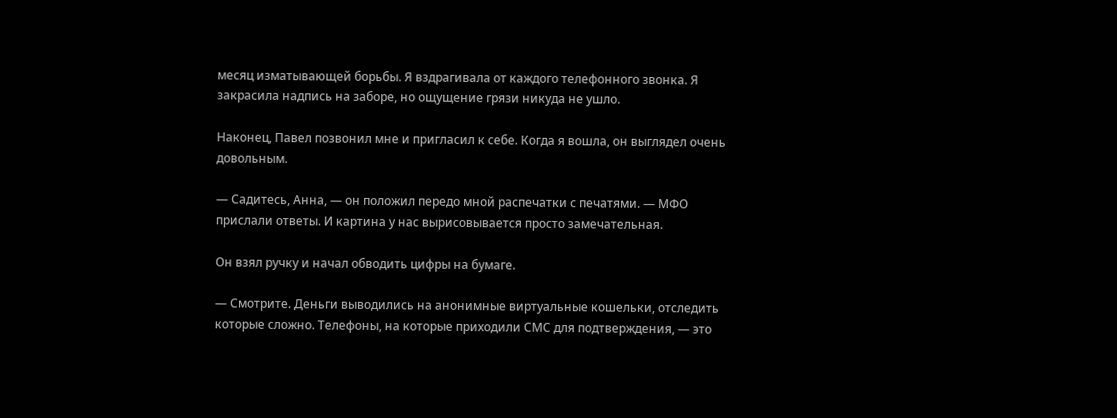месяц изматывающей борьбы. Я вздрагивала от каждого телефонного звонка. Я закрасила надпись на заборе, но ощущение грязи никуда не ушло.

Наконец, Павел позвонил мне и пригласил к себе. Когда я вошла, он выглядел очень довольным.

— Садитесь, Анна, — он положил передо мной распечатки с печатями. — МФО прислали ответы. И картина у нас вырисовывается просто замечательная.

Он взял ручку и начал обводить цифры на бумаге.

— Смотрите. Деньги выводились на анонимные виртуальные кошельки, отследить которые сложно. Телефоны, на которые приходили СМС для подтверждения, — это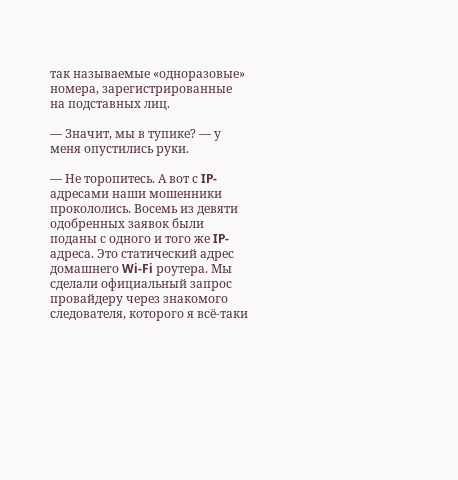так называемые «одноразовые» номера, зарегистрированные на подставных лиц.

— Значит, мы в тупике? — у меня опустились руки.

— Не торопитесь. А вот с IP-адресами наши мошенники прокололись. Восемь из девяти одобренных заявок были поданы с одного и того же IP-адреса. Это статический адрес домашнего Wi-Fi роутера. Мы сделали официальный запрос провайдеру через знакомого следователя, которого я всё-таки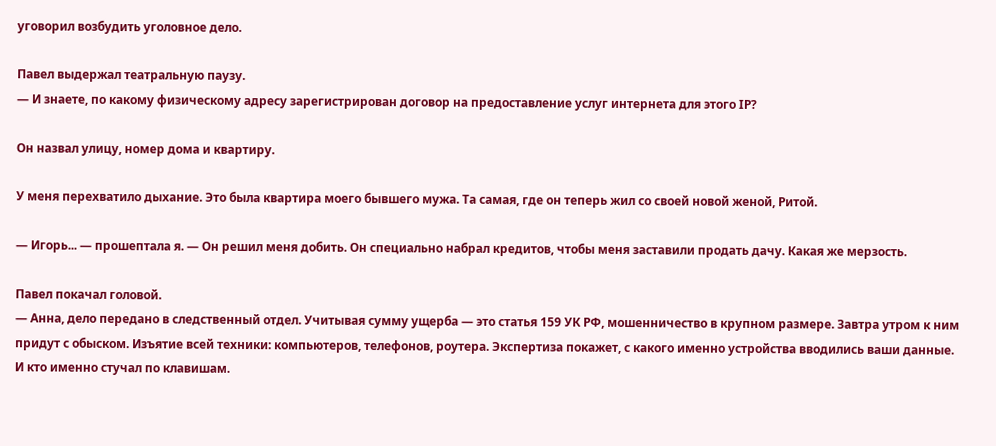уговорил возбудить уголовное дело.

Павел выдержал театральную паузу.
— И знаете, по какому физическому адресу зарегистрирован договор на предоставление услуг интернета для этого IP?

Он назвал улицу, номер дома и квартиру.

У меня перехватило дыхание. Это была квартира моего бывшего мужа. Та самая, где он теперь жил со своей новой женой, Ритой.

— Игорь... — прошептала я. — Он решил меня добить. Он специально набрал кредитов, чтобы меня заставили продать дачу. Какая же мерзость.

Павел покачал головой.
— Анна, дело передано в следственный отдел. Учитывая сумму ущерба — это статья 159 УК РФ, мошенничество в крупном размере. Завтра утром к ним придут с обыском. Изъятие всей техники: компьютеров, телефонов, роутера. Экспертиза покажет, с какого именно устройства вводились ваши данные. И кто именно стучал по клавишам.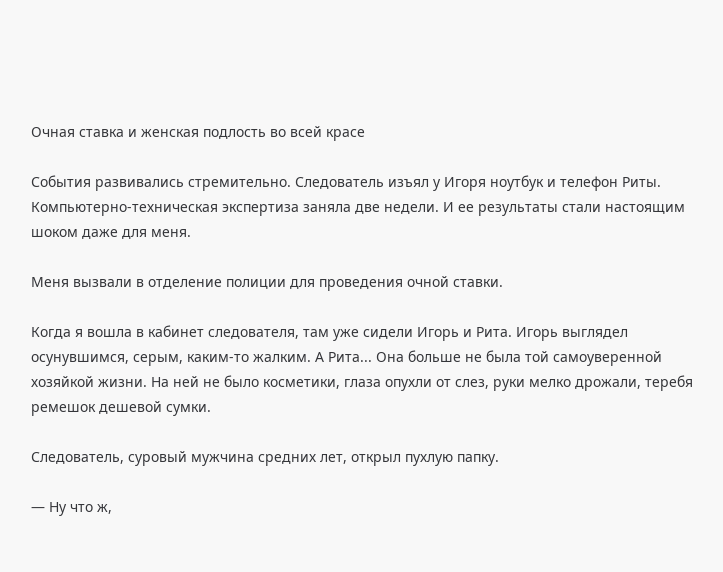Очная ставка и женская подлость во всей красе

События развивались стремительно. Следователь изъял у Игоря ноутбук и телефон Риты. Компьютерно-техническая экспертиза заняла две недели. И ее результаты стали настоящим шоком даже для меня.

Меня вызвали в отделение полиции для проведения очной ставки.

Когда я вошла в кабинет следователя, там уже сидели Игорь и Рита. Игорь выглядел осунувшимся, серым, каким-то жалким. А Рита... Она больше не была той самоуверенной хозяйкой жизни. На ней не было косметики, глаза опухли от слез, руки мелко дрожали, теребя ремешок дешевой сумки.

Следователь, суровый мужчина средних лет, открыл пухлую папку.

— Ну что ж,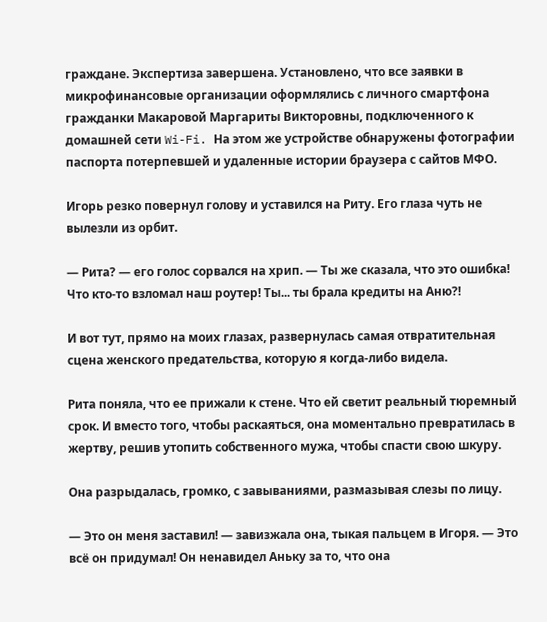граждане. Экспертиза завершена. Установлено, что все заявки в микрофинансовые организации оформлялись с личного смартфона гражданки Макаровой Маргариты Викторовны, подключенного к домашней сети Wi-Fi. На этом же устройстве обнаружены фотографии паспорта потерпевшей и удаленные истории браузера с сайтов МФО.

Игорь резко повернул голову и уставился на Риту. Его глаза чуть не вылезли из орбит.

— Рита? — его голос сорвался на хрип. — Ты же сказала, что это ошибка! Что кто-то взломал наш роутер! Ты... ты брала кредиты на Аню?!

И вот тут, прямо на моих глазах, развернулась самая отвратительная сцена женского предательства, которую я когда-либо видела.

Рита поняла, что ее прижали к стене. Что ей светит реальный тюремный срок. И вместо того, чтобы раскаяться, она моментально превратилась в жертву, решив утопить собственного мужа, чтобы спасти свою шкуру.

Она разрыдалась, громко, с завываниями, размазывая слезы по лицу.

— Это он меня заставил! — завизжала она, тыкая пальцем в Игоря. — Это всё он придумал! Он ненавидел Аньку за то, что она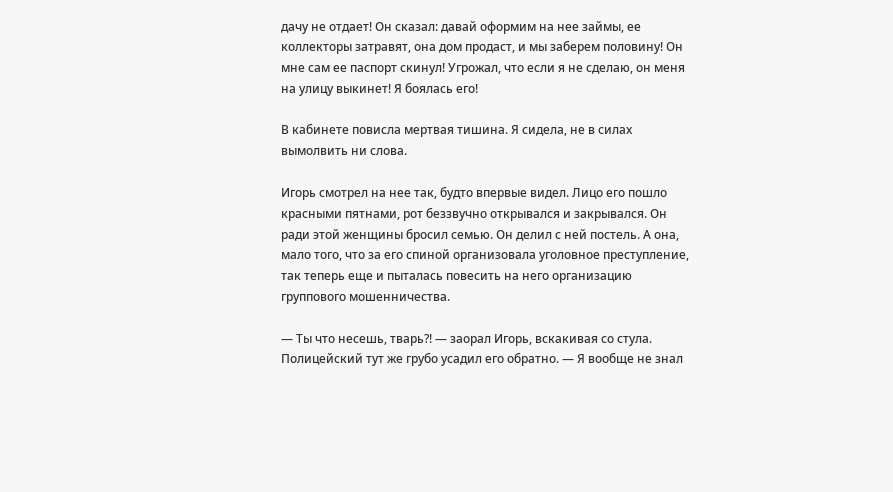дачу не отдает! Он сказал: давай оформим на нее займы, ее коллекторы затравят, она дом продаст, и мы заберем половину! Он мне сам ее паспорт скинул! Угрожал, что если я не сделаю, он меня на улицу выкинет! Я боялась его!

В кабинете повисла мертвая тишина. Я сидела, не в силах вымолвить ни слова.

Игорь смотрел на нее так, будто впервые видел. Лицо его пошло красными пятнами, рот беззвучно открывался и закрывался. Он ради этой женщины бросил семью. Он делил с ней постель. А она, мало того, что за его спиной организовала уголовное преступление, так теперь еще и пыталась повесить на него организацию группового мошенничества.

— Ты что несешь, тварь?! — заорал Игорь, вскакивая со стула. Полицейский тут же грубо усадил его обратно. — Я вообще не знал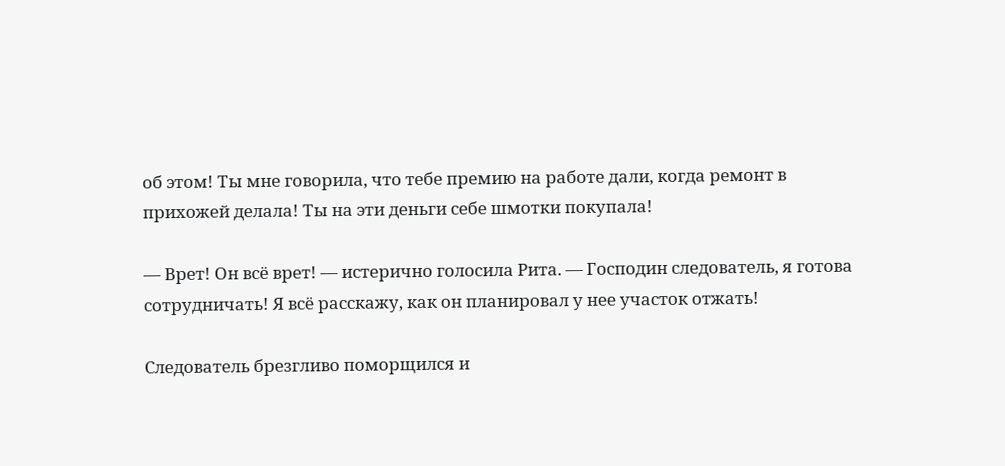об этом! Ты мне говорила, что тебе премию на работе дали, когда ремонт в прихожей делала! Ты на эти деньги себе шмотки покупала!

— Врет! Он всё врет! — истерично голосила Рита. — Господин следователь, я готова сотрудничать! Я всё расскажу, как он планировал у нее участок отжать!

Следователь брезгливо поморщился и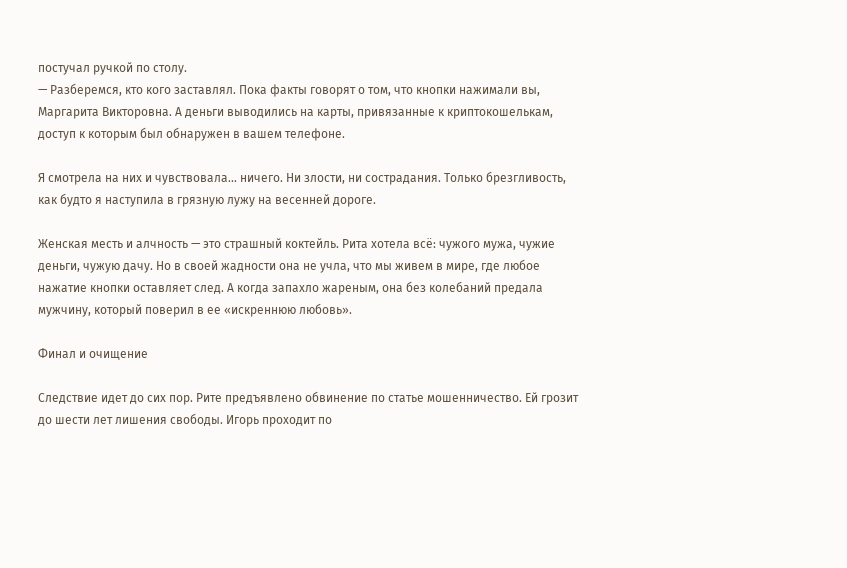постучал ручкой по столу.
— Разберемся, кто кого заставлял. Пока факты говорят о том, что кнопки нажимали вы, Маргарита Викторовна. А деньги выводились на карты, привязанные к криптокошелькам, доступ к которым был обнаружен в вашем телефоне.

Я смотрела на них и чувствовала... ничего. Ни злости, ни сострадания. Только брезгливость, как будто я наступила в грязную лужу на весенней дороге.

Женская месть и алчность — это страшный коктейль. Рита хотела всё: чужого мужа, чужие деньги, чужую дачу. Но в своей жадности она не учла, что мы живем в мире, где любое нажатие кнопки оставляет след. А когда запахло жареным, она без колебаний предала мужчину, который поверил в ее «искреннюю любовь».

Финал и очищение

Следствие идет до сих пор. Рите предъявлено обвинение по статье мошенничество. Ей грозит до шести лет лишения свободы. Игорь проходит по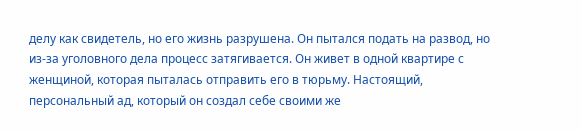делу как свидетель, но его жизнь разрушена. Он пытался подать на развод, но из-за уголовного дела процесс затягивается. Он живет в одной квартире с женщиной, которая пыталась отправить его в тюрьму. Настоящий, персональный ад, который он создал себе своими же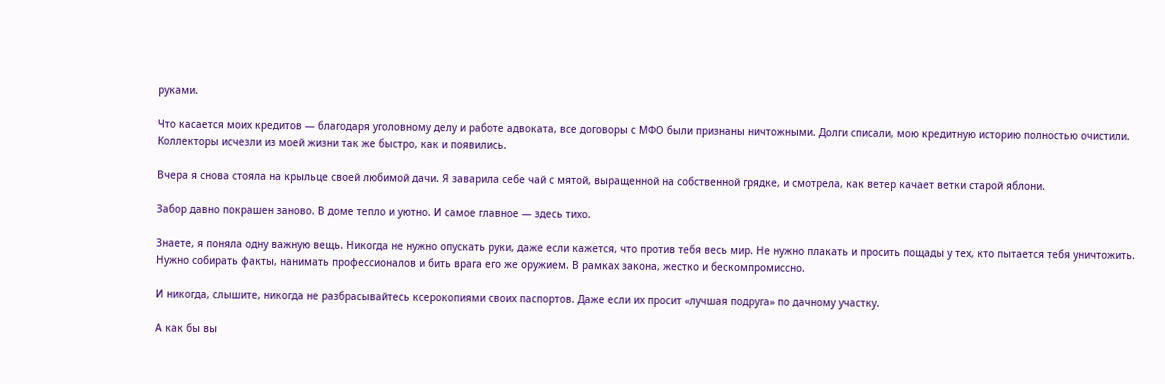руками.

Что касается моих кредитов — благодаря уголовному делу и работе адвоката, все договоры с МФО были признаны ничтожными. Долги списали, мою кредитную историю полностью очистили. Коллекторы исчезли из моей жизни так же быстро, как и появились.

Вчера я снова стояла на крыльце своей любимой дачи. Я заварила себе чай с мятой, выращенной на собственной грядке, и смотрела, как ветер качает ветки старой яблони.

Забор давно покрашен заново. В доме тепло и уютно. И самое главное — здесь тихо.

Знаете, я поняла одну важную вещь. Никогда не нужно опускать руки, даже если кажется, что против тебя весь мир. Не нужно плакать и просить пощады у тех, кто пытается тебя уничтожить. Нужно собирать факты, нанимать профессионалов и бить врага его же оружием. В рамках закона, жестко и бескомпромиссно.

И никогда, слышите, никогда не разбрасывайтесь ксерокопиями своих паспортов. Даже если их просит «лучшая подруга» по дачному участку.

А как бы вы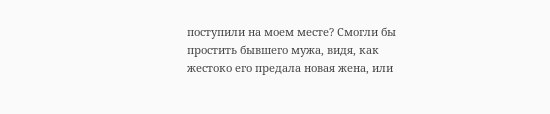поступили на моем месте? Смогли бы простить бывшего мужа, видя, как жестоко его предала новая жена, или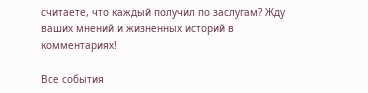считаете, что каждый получил по заслугам? Жду ваших мнений и жизненных историй в комментариях!

Все события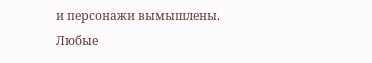и персонажи вымышлены. Любые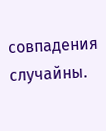совпадения случайны.